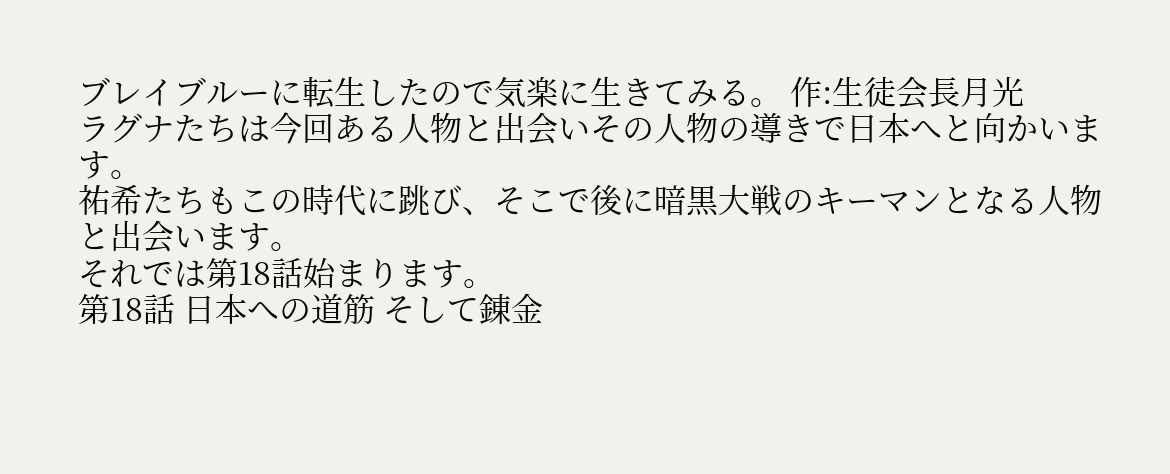ブレイブルーに転生したので気楽に生きてみる。 作:生徒会長月光
ラグナたちは今回ある人物と出会いその人物の導きで日本へと向かいます。
祐希たちもこの時代に跳び、そこで後に暗黒大戦のキーマンとなる人物と出会います。
それでは第18話始まります。
第18話 日本への道筋 そして錬金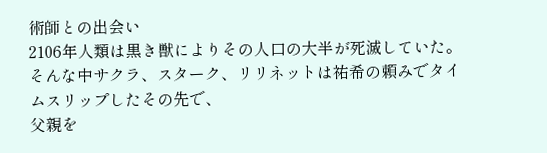術師との出会い
2106年人類は黒き獣によりその人口の大半が死滅していた。
そんな中サクラ、スターク、リリネットは祐希の頼みでタイムスリップしたその先で、
父親を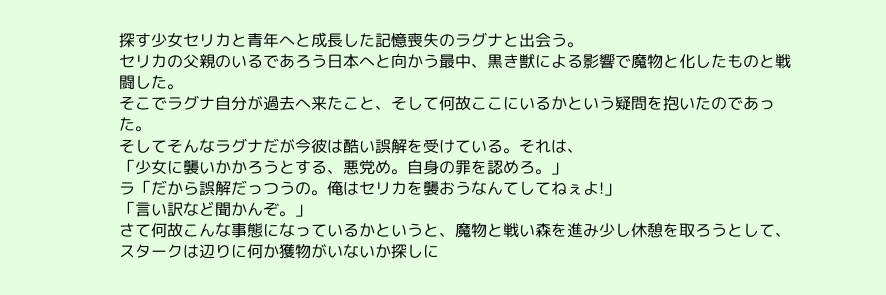探す少女セリカと青年へと成長した記憶喪失のラグナと出会う。
セリカの父親のいるであろう日本へと向かう最中、黒き獣による影響で魔物と化したものと戦闘した。
そこでラグナ自分が過去へ来たこと、そして何故ここにいるかという疑問を抱いたのであった。
そしてそんなラグナだが今彼は酷い誤解を受けている。それは、
「少女に襲いかかろうとする、悪党め。自身の罪を認めろ。」
ラ「だから誤解だっつうの。俺はセリカを襲おうなんてしてねぇよ!」
「言い訳など聞かんぞ。」
さて何故こんな事態になっているかというと、魔物と戦い森を進み少し休憩を取ろうとして、スタークは辺りに何か獲物がいないか探しに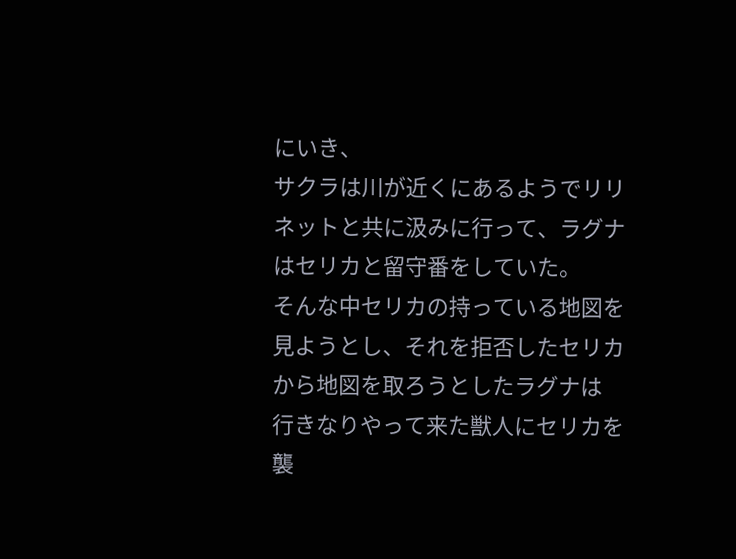にいき、
サクラは川が近くにあるようでリリネットと共に汲みに行って、ラグナはセリカと留守番をしていた。
そんな中セリカの持っている地図を見ようとし、それを拒否したセリカから地図を取ろうとしたラグナは
行きなりやって来た獣人にセリカを襲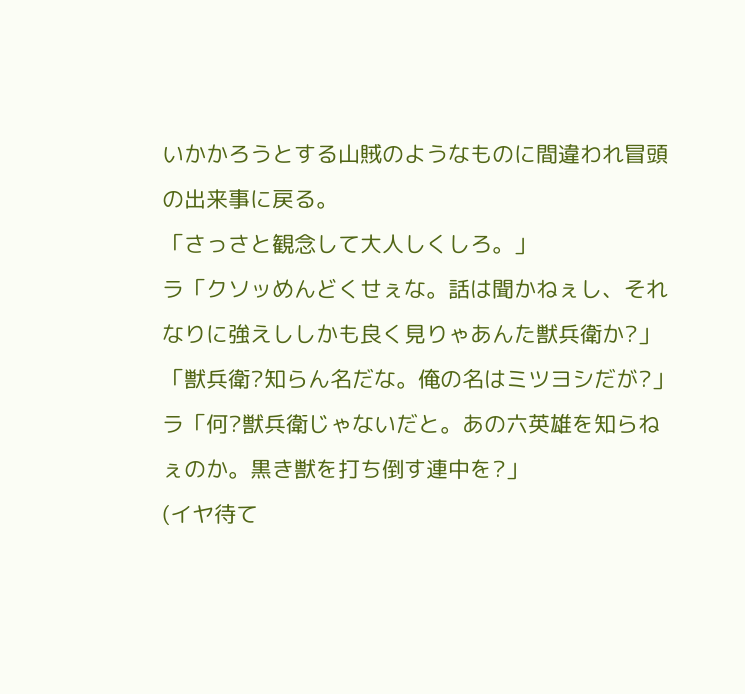いかかろうとする山賊のようなものに間違われ冒頭の出来事に戻る。
「さっさと観念して大人しくしろ。」
ラ「クソッめんどくせぇな。話は聞かねぇし、それなりに強えししかも良く見りゃあんた獣兵衛か?」
「獣兵衛?知らん名だな。俺の名はミツヨシだが?」
ラ「何?獣兵衛じゃないだと。あの六英雄を知らねぇのか。黒き獣を打ち倒す連中を?」
(イヤ待て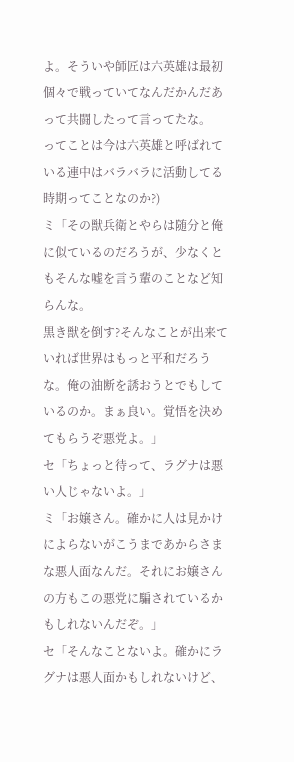よ。そういや師匠は六英雄は最初個々で戦っていてなんだかんだあって共闘したって言ってたな。
ってことは今は六英雄と呼ばれている連中はバラバラに活動してる時期ってことなのか?)
ミ「その獣兵衛とやらは随分と俺に似ているのだろうが、少なくともそんな嘘を言う輩のことなど知らんな。
黒き獣を倒す?そんなことが出来ていれば世界はもっと平和だろうな。俺の油断を誘おうとでもしているのか。まぁ良い。覚悟を決めてもらうぞ悪党よ。」
セ「ちょっと待って、ラグナは悪い人じゃないよ。」
ミ「お嬢さん。確かに人は見かけによらないがこうまであからさまな悪人面なんだ。それにお嬢さんの方もこの悪党に騙されているかもしれないんだぞ。」
セ「そんなことないよ。確かにラグナは悪人面かもしれないけど、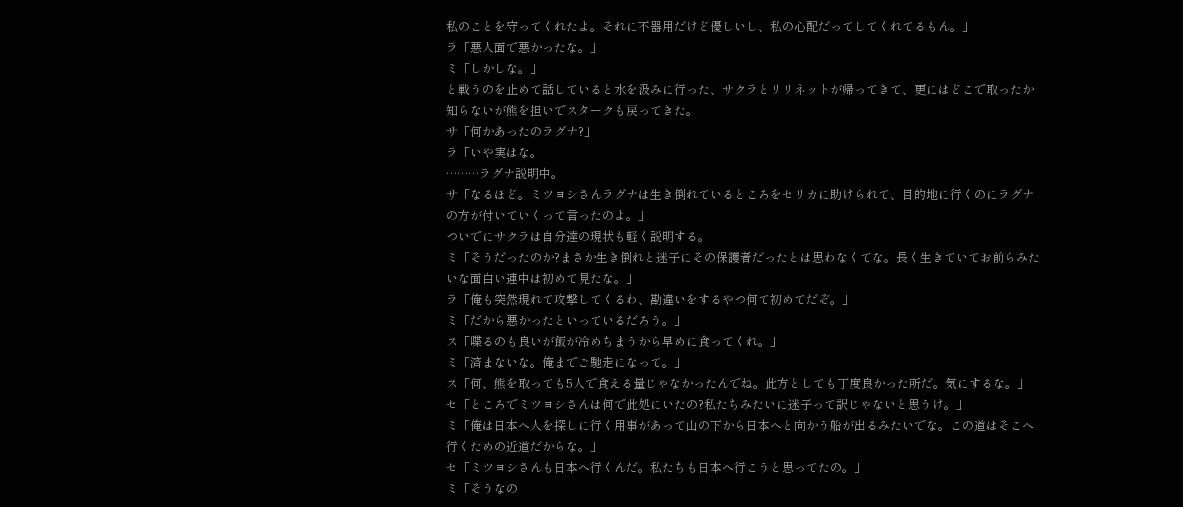私のことを守ってくれたよ。それに不器用だけど優しいし、私の心配だってしてくれてるもん。」
ラ「悪人面で悪かったな。」
ミ「しかしな。」
と戦うのを止めて話していると水を汲みに行った、サクラとリリネットが帰ってきて、更にはどこで取ったか知らないが熊を担いでスタークも戻ってきた。
サ「何かあったのラグナ?」
ラ「いや実はな。
………ラグナ説明中。
サ「なるほど。ミツヨシさんラグナは生き倒れているところをセリカに助けられて、目的地に行くのにラグナの方が付いていくって言ったのよ。」
ついでにサクラは自分達の現状も軽く説明する。
ミ「そうだったのか?まさか生き倒れと迷子にその保護者だったとは思わなくてな。長く生きていてお前らみたいな面白い連中は初めて見たな。」
ラ「俺も突然現れて攻撃してくるわ、勘違いをするやつ何て初めてだぞ。」
ミ「だから悪かったといっているだろう。」
ス「喋るのも良いが飯が冷めちまうから早めに食ってくれ。」
ミ「済まないな。俺までご馳走になって。」
ス「何、熊を取っても5人で食える量じゃなかったんでね。此方としても丁度良かった所だ。気にするな。」
セ「ところでミツヨシさんは何で此処にいたの?私たちみたいに迷子って訳じゃないと思うけ。」
ミ「俺は日本へ人を探しに行く用事があって山の下から日本へと向かう船が出るみたいでな。この道はそこへ行くための近道だからな。」
セ「ミツヨシさんも日本へ行くんだ。私たちも日本へ行こうと思ってたの。」
ミ「そうなの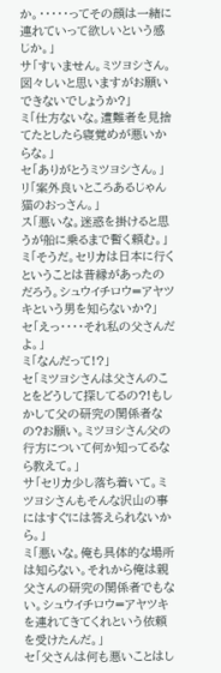か。・・・・・ってその顔は一緒に連れていって欲しいという感じか。」
サ「すいません。ミツヨシさん。図々しいと思いますがお願いできないでしょうか?」
ミ「仕方ないな。遭難者を見捨てたとしたら寝覚めが悪いからな。」
セ「ありがとうミツヨシさん。」
リ「案外良いところあるじゃん猫のおっさん。」
ス「悪いな。迷惑を掛けると思うが船に乗るまで暫く頼む。」
ミ「そうだ。セリカは日本に行くということは昔縁があったのだろう。シュウイチロウ=アヤツキという男を知らないか?」
セ「えっ・・・・それ私の父さんだよ。」
ミ「なんだって!?」
セ「ミツヨシさんは父さんのことをどうして探してるの?!もしかして父の研究の関係者なの?お願い。ミツヨシさん父の行方について何か知ってるなら教えて。」
サ「セリカ少し落ち着いて。ミツヨシさんもそんな沢山の事にはすぐには答えられないから。」
ミ「悪いな。俺も具体的な場所は知らない。それから俺は親父さんの研究の関係者でもない。シュウイチロウ=アヤツキを連れてきてくれという依頼を受けたんだ。」
セ「父さんは何も悪いことはし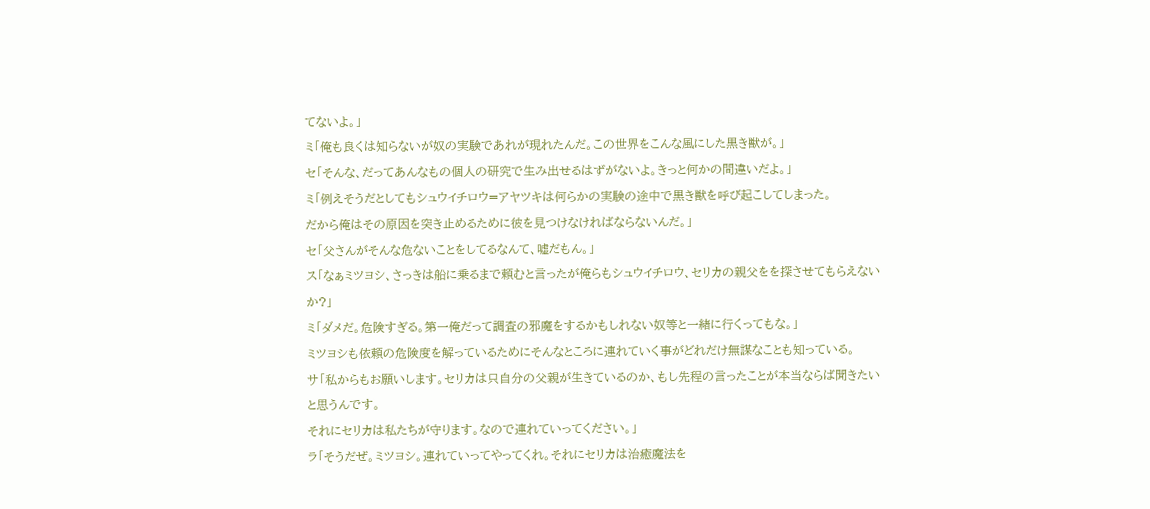てないよ。」
ミ「俺も良くは知らないが奴の実験であれが現れたんだ。この世界をこんな風にした黒き獣が。」
セ「そんな、だってあんなもの個人の研究で生み出せるはずがないよ。きっと何かの間違いだよ。」
ミ「例えそうだとしてもシュウイチロウ=アヤツキは何らかの実験の途中で黒き獣を呼び起こしてしまった。
だから俺はその原因を突き止めるために彼を見つけなければならないんだ。」
セ「父さんがそんな危ないことをしてるなんて、嘘だもん。」
ス「なぁミツヨシ、さっきは船に乗るまで頼むと言ったが俺らもシュウイチロウ、セリカの親父をを探させてもらえないか?」
ミ「ダメだ。危険すぎる。第一俺だって調査の邪魔をするかもしれない奴等と一緒に行くってもな。」
ミツヨシも依頼の危険度を解っているためにそんなところに連れていく事がどれだけ無謀なことも知っている。
サ「私からもお願いします。セリカは只自分の父親が生きているのか、もし先程の言ったことが本当ならば聞きたいと思うんです。
それにセリカは私たちが守ります。なので連れていってください。」
ラ「そうだぜ。ミツヨシ。連れていってやってくれ。それにセリカは治癒魔法を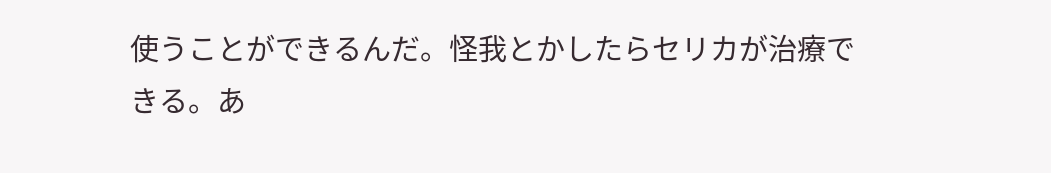使うことができるんだ。怪我とかしたらセリカが治療できる。あ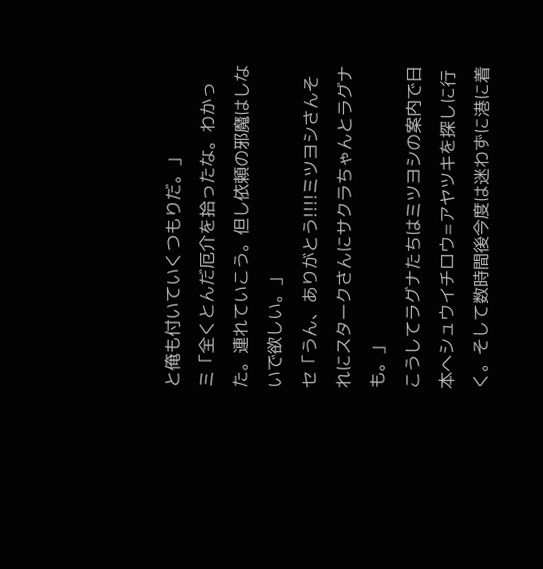と俺も付いていくつもりだ。」
ミ「全くとんだ厄介を拾ったな。わかった。連れていこう。但し依頼の邪魔はしないで欲しい。」
セ「うん、ありがとう!!!!ミツヨシさんそれにスタークさんにサクラちゃんとラグナも。」
こうしてラグナたちはミツヨシの案内で日本へシュウイチロウ=アヤツキを探しに行く。そして数時間後今度は迷わずに港に着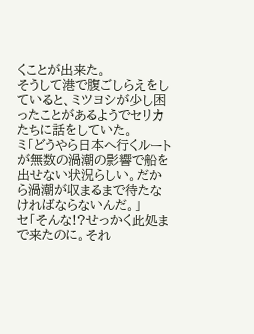くことが出来た。
そうして港で腹ごしらえをしていると、ミツヨシが少し困ったことがあるようでセリカたちに話をしていた。
ミ「どうやら日本へ行くルートが無数の渦潮の影響で船を出せない状況らしい。だから渦潮が収まるまで待たなければならないんだ。」
セ「そんな!?せっかく此処まで来たのに。それ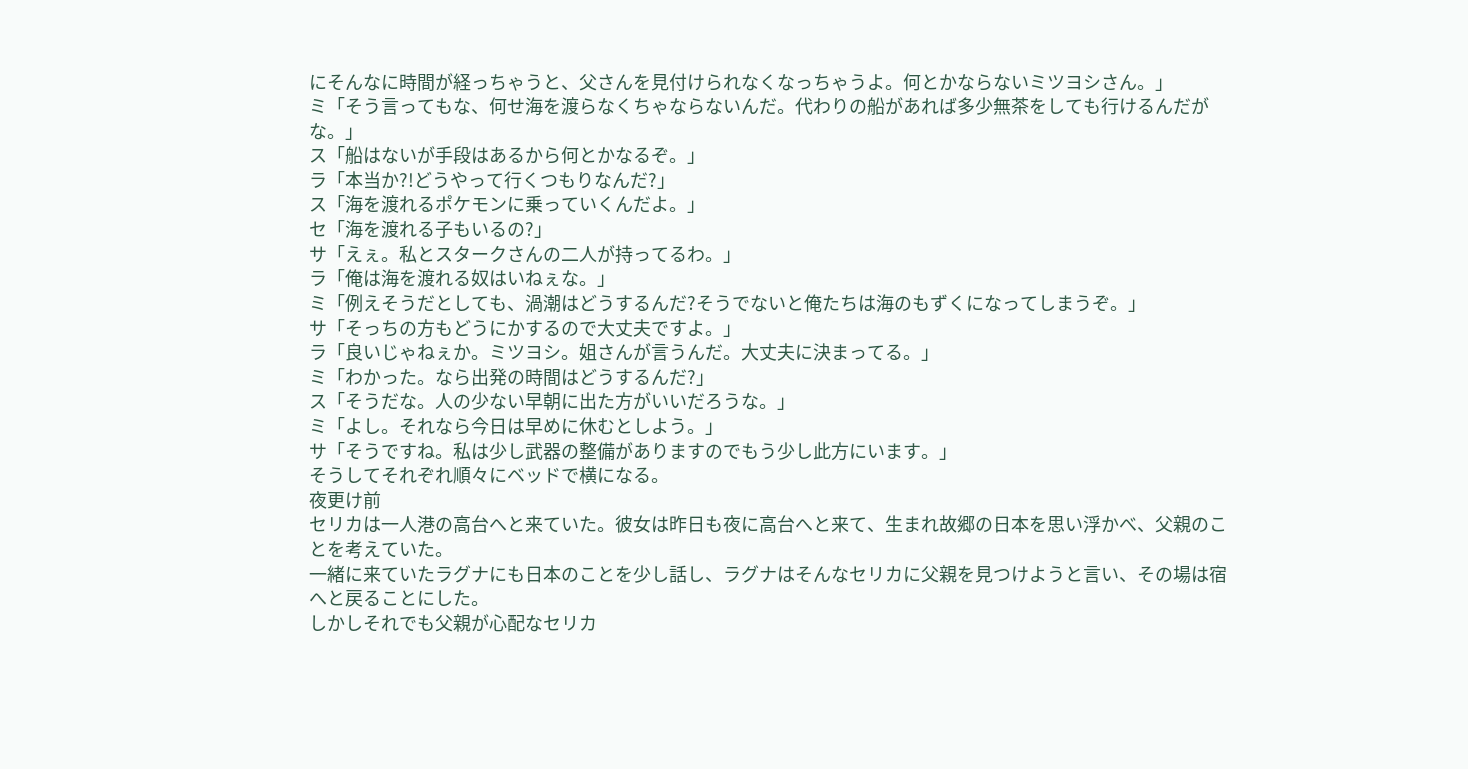にそんなに時間が経っちゃうと、父さんを見付けられなくなっちゃうよ。何とかならないミツヨシさん。」
ミ「そう言ってもな、何せ海を渡らなくちゃならないんだ。代わりの船があれば多少無茶をしても行けるんだがな。」
ス「船はないが手段はあるから何とかなるぞ。」
ラ「本当か?!どうやって行くつもりなんだ?」
ス「海を渡れるポケモンに乗っていくんだよ。」
セ「海を渡れる子もいるの?」
サ「えぇ。私とスタークさんの二人が持ってるわ。」
ラ「俺は海を渡れる奴はいねぇな。」
ミ「例えそうだとしても、渦潮はどうするんだ?そうでないと俺たちは海のもずくになってしまうぞ。」
サ「そっちの方もどうにかするので大丈夫ですよ。」
ラ「良いじゃねぇか。ミツヨシ。姐さんが言うんだ。大丈夫に決まってる。」
ミ「わかった。なら出発の時間はどうするんだ?」
ス「そうだな。人の少ない早朝に出た方がいいだろうな。」
ミ「よし。それなら今日は早めに休むとしよう。」
サ「そうですね。私は少し武器の整備がありますのでもう少し此方にいます。」
そうしてそれぞれ順々にベッドで横になる。
夜更け前
セリカは一人港の高台へと来ていた。彼女は昨日も夜に高台へと来て、生まれ故郷の日本を思い浮かべ、父親のことを考えていた。
一緒に来ていたラグナにも日本のことを少し話し、ラグナはそんなセリカに父親を見つけようと言い、その場は宿へと戻ることにした。
しかしそれでも父親が心配なセリカ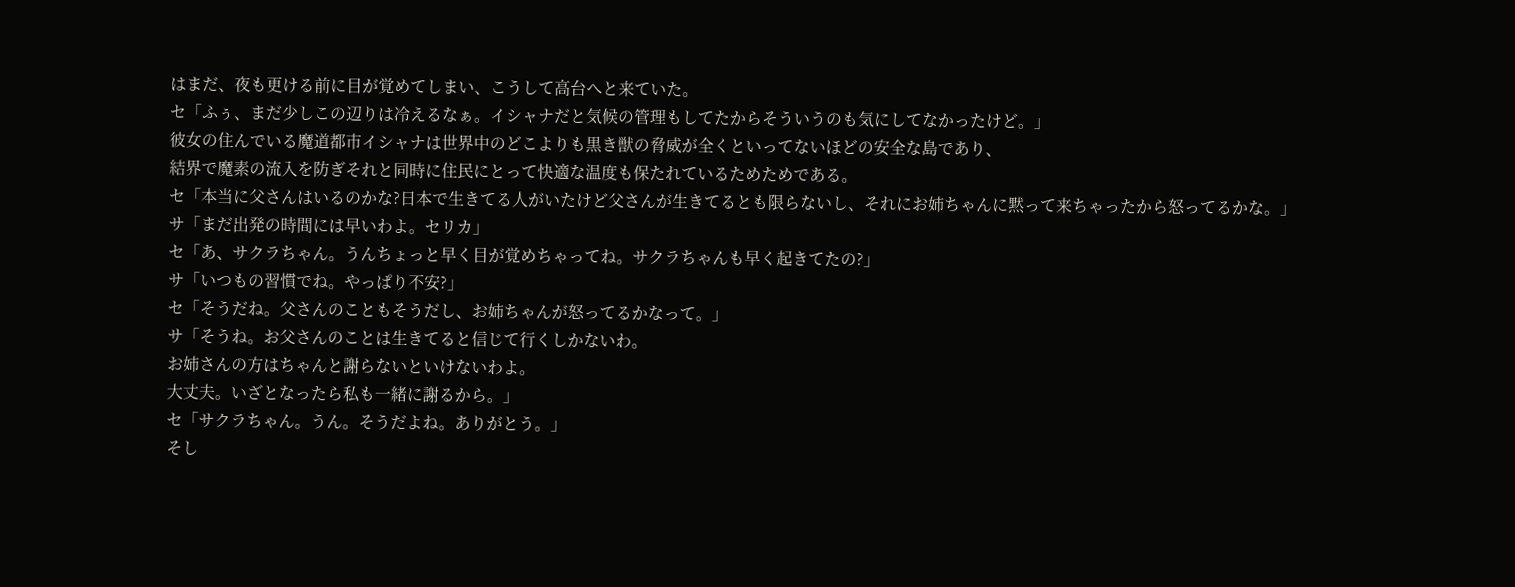はまだ、夜も更ける前に目が覚めてしまい、こうして高台へと来ていた。
セ「ふぅ、まだ少しこの辺りは冷えるなぁ。イシャナだと気候の管理もしてたからそういうのも気にしてなかったけど。」
彼女の住んでいる魔道都市イシャナは世界中のどこよりも黒き獣の脅威が全くといってないほどの安全な島であり、
結界で魔素の流入を防ぎそれと同時に住民にとって快適な温度も保たれているためためである。
セ「本当に父さんはいるのかな?日本で生きてる人がいたけど父さんが生きてるとも限らないし、それにお姉ちゃんに黙って来ちゃったから怒ってるかな。」
サ「まだ出発の時間には早いわよ。セリカ」
セ「あ、サクラちゃん。うんちょっと早く目が覚めちゃってね。サクラちゃんも早く起きてたの?」
サ「いつもの習慣でね。やっぱり不安?」
セ「そうだね。父さんのこともそうだし、お姉ちゃんが怒ってるかなって。」
サ「そうね。お父さんのことは生きてると信じて行くしかないわ。
お姉さんの方はちゃんと謝らないといけないわよ。
大丈夫。いざとなったら私も一緒に謝るから。」
セ「サクラちゃん。うん。そうだよね。ありがとう。」
そし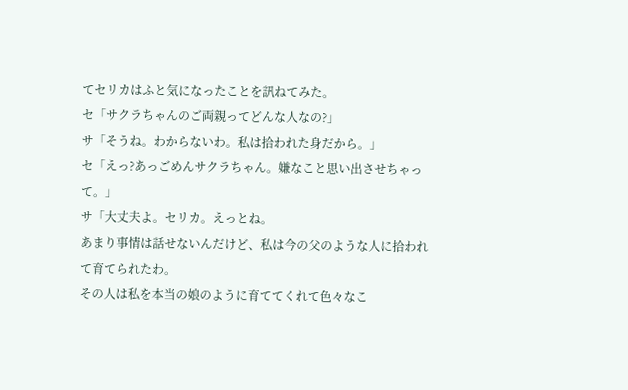てセリカはふと気になったことを訊ねてみた。
セ「サクラちゃんのご両親ってどんな人なの?」
サ「そうね。わからないわ。私は拾われた身だから。」
セ「えっ?あっごめんサクラちゃん。嫌なこと思い出させちゃって。」
サ「大丈夫よ。セリカ。えっとね。
あまり事情は話せないんだけど、私は今の父のような人に拾われて育てられたわ。
その人は私を本当の娘のように育ててくれて色々なこ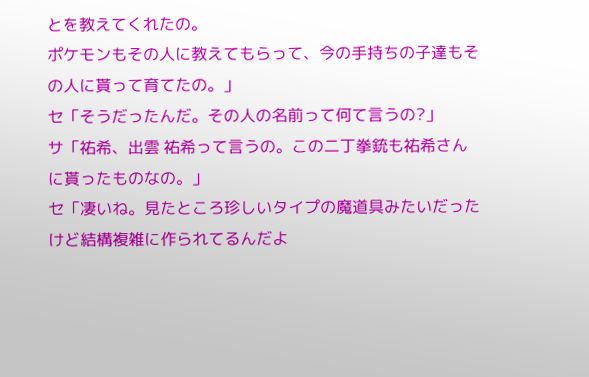とを教えてくれたの。
ポケモンもその人に教えてもらって、今の手持ちの子達もその人に貰って育てたの。」
セ「そうだったんだ。その人の名前って何て言うの?」
サ「祐希、出雲 祐希って言うの。この二丁拳銃も祐希さんに貰ったものなの。」
セ「凄いね。見たところ珍しいタイプの魔道具みたいだったけど結構複雑に作られてるんだよ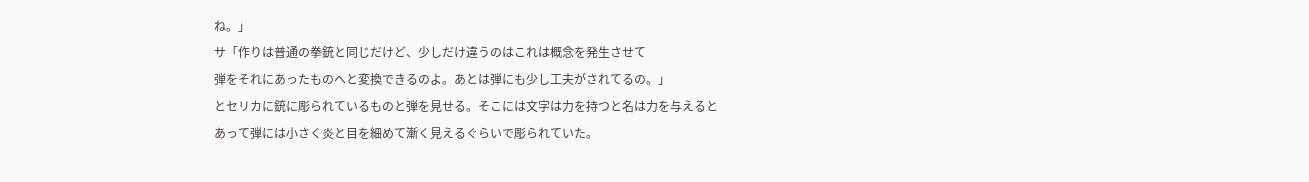ね。」
サ「作りは普通の拳銃と同じだけど、少しだけ違うのはこれは概念を発生させて
弾をそれにあったものへと変換できるのよ。あとは弾にも少し工夫がされてるの。」
とセリカに銃に彫られているものと弾を見せる。そこには文字は力を持つと名は力を与えると
あって弾には小さく炎と目を細めて漸く見えるぐらいで彫られていた。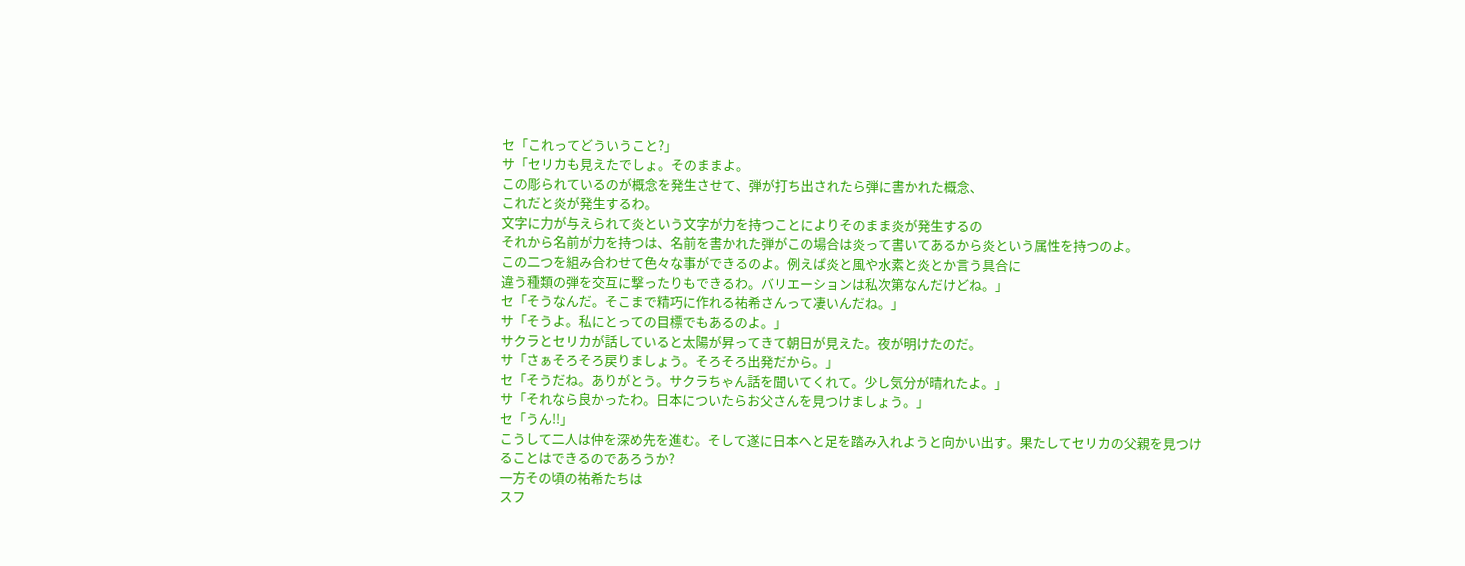セ「これってどういうこと?」
サ「セリカも見えたでしょ。そのままよ。
この彫られているのが概念を発生させて、弾が打ち出されたら弾に書かれた概念、
これだと炎が発生するわ。
文字に力が与えられて炎という文字が力を持つことによりそのまま炎が発生するの
それから名前が力を持つは、名前を書かれた弾がこの場合は炎って書いてあるから炎という属性を持つのよ。
この二つを組み合わせて色々な事ができるのよ。例えば炎と風や水素と炎とか言う具合に
違う種類の弾を交互に撃ったりもできるわ。バリエーションは私次第なんだけどね。」
セ「そうなんだ。そこまで精巧に作れる祐希さんって凄いんだね。」
サ「そうよ。私にとっての目標でもあるのよ。」
サクラとセリカが話していると太陽が昇ってきて朝日が見えた。夜が明けたのだ。
サ「さぁそろそろ戻りましょう。そろそろ出発だから。」
セ「そうだね。ありがとう。サクラちゃん話を聞いてくれて。少し気分が晴れたよ。」
サ「それなら良かったわ。日本についたらお父さんを見つけましょう。」
セ「うん!!」
こうして二人は仲を深め先を進む。そして遂に日本へと足を踏み入れようと向かい出す。果たしてセリカの父親を見つけることはできるのであろうか?
一方その頃の祐希たちは
スフ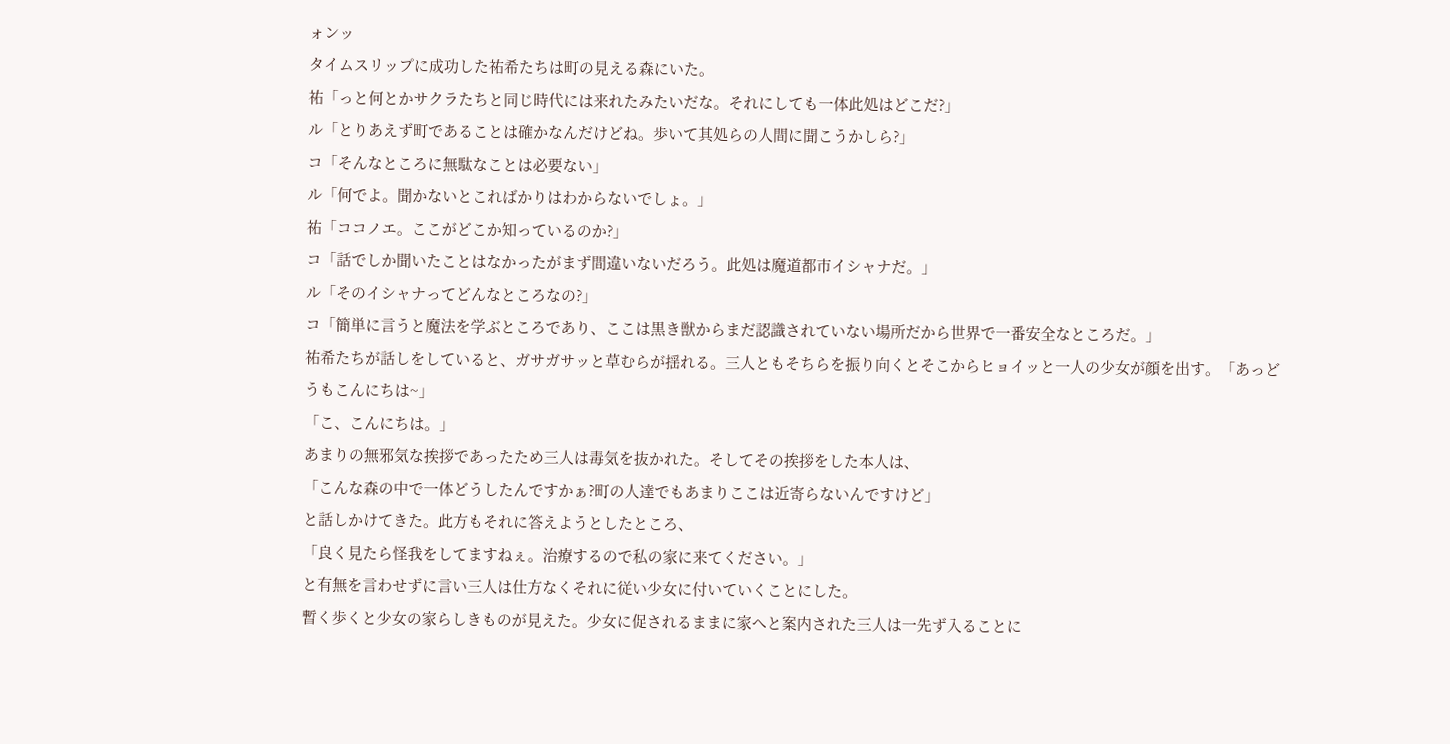ォンッ
タイムスリップに成功した祐希たちは町の見える森にいた。
祐「っと何とかサクラたちと同じ時代には来れたみたいだな。それにしても一体此処はどこだ?」
ル「とりあえず町であることは確かなんだけどね。歩いて其処らの人間に聞こうかしら?」
コ「そんなところに無駄なことは必要ない」
ル「何でよ。聞かないとこればかりはわからないでしょ。」
祐「ココノエ。ここがどこか知っているのか?」
コ「話でしか聞いたことはなかったがまず間違いないだろう。此処は魔道都市イシャナだ。」
ル「そのイシャナってどんなところなの?」
コ「簡単に言うと魔法を学ぶところであり、ここは黒き獣からまだ認識されていない場所だから世界で一番安全なところだ。」
祐希たちが話しをしていると、ガサガサッと草むらが揺れる。三人ともそちらを振り向くとそこからヒョイッと一人の少女が顔を出す。「あっどうもこんにちは~」
「こ、こんにちは。」
あまりの無邪気な挨拶であったため三人は毒気を抜かれた。そしてその挨拶をした本人は、
「こんな森の中で一体どうしたんですかぁ?町の人達でもあまりここは近寄らないんですけど」
と話しかけてきた。此方もそれに答えようとしたところ、
「良く見たら怪我をしてますねぇ。治療するので私の家に来てください。」
と有無を言わせずに言い三人は仕方なくそれに従い少女に付いていくことにした。
暫く歩くと少女の家らしきものが見えた。少女に促されるままに家へと案内された三人は一先ず入ることに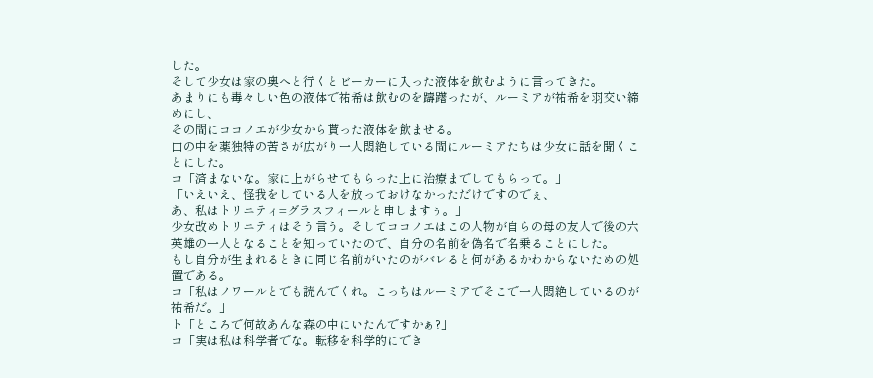した。
そして少女は家の奥へと行くとビーカーに入った液体を飲むように言ってきた。
あまりにも毒々しい色の液体で祐希は飲むのを躊躇ったが、ルーミアが祐希を羽交い締めにし、
その間にココノエが少女から貰った液体を飲ませる。
口の中を薬独特の苦さが広がり一人悶絶している間にルーミアたちは少女に話を聞くことにした。
コ「済まないな。家に上がらせてもらった上に治療までしてもらって。」
「いえいえ、怪我をしている人を放っておけなかっただけですのでぇ、
あ、私はトリニティ=グラスフィールと申しますぅ。」
少女改めトリニティはそう言う。そしてココノエはこの人物が自らの母の友人で後の六英雄の一人となることを知っていたので、自分の名前を偽名で名乗ることにした。
もし自分が生まれるときに同じ名前がいたのがバレると何があるかわからないための処置である。
コ「私はノワールとでも読んでくれ。こっちはルーミアでそこで一人悶絶しているのが祐希だ。」
ト「ところで何故あんな森の中にいたんですかぁ?」
コ「実は私は科学者でな。転移を科学的にでき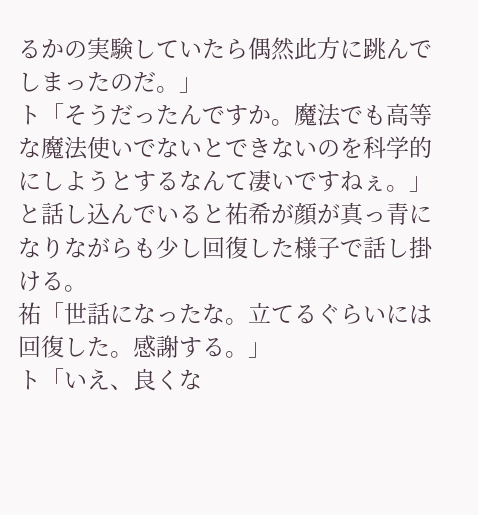るかの実験していたら偶然此方に跳んでしまったのだ。」
ト「そうだったんですか。魔法でも高等な魔法使いでないとできないのを科学的にしようとするなんて凄いですねぇ。」
と話し込んでいると祐希が顔が真っ青になりながらも少し回復した様子で話し掛ける。
祐「世話になったな。立てるぐらいには回復した。感謝する。」
ト「いえ、良くな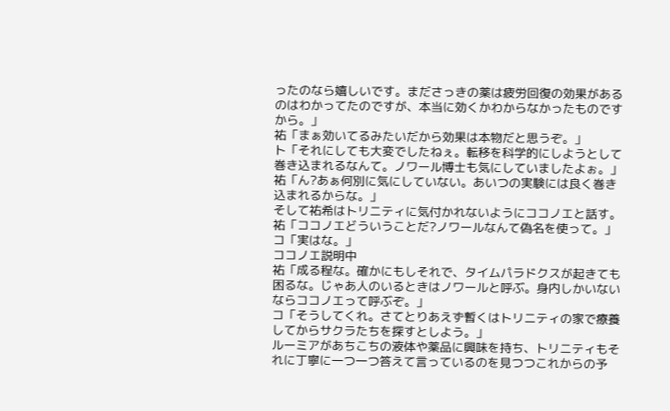ったのなら嬉しいです。まださっきの薬は疲労回復の効果があるのはわかってたのですが、本当に効くかわからなかったものですから。」
祐「まぁ効いてるみたいだから効果は本物だと思うぞ。」
ト「それにしても大変でしたねぇ。転移を科学的にしようとして巻き込まれるなんて。ノワール博士も気にしていましたよぉ。」
祐「ん?あぁ何別に気にしていない。あいつの実験には良く巻き込まれるからな。」
そして祐希はトリニティに気付かれないようにココノエと話す。
祐「ココノエどういうことだ?ノワールなんて偽名を使って。」
コ「実はな。」
ココノエ説明中
祐「成る程な。確かにもしそれで、タイムパラドクスが起きても困るな。じゃあ人のいるときはノワールと呼ぶ。身内しかいないならココノエって呼ぶぞ。」
コ「そうしてくれ。さてとりあえず暫くはトリニティの家で療養してからサクラたちを探すとしよう。」
ルーミアがあちこちの液体や薬品に興味を持ち、トリニティもそれに丁寧に一つ一つ答えて言っているのを見つつこれからの予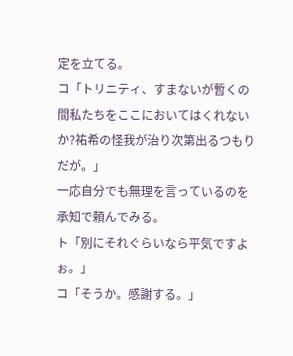定を立てる。
コ「トリニティ、すまないが暫くの間私たちをここにおいてはくれないか?祐希の怪我が治り次第出るつもりだが。」
一応自分でも無理を言っているのを承知で頼んでみる。
ト「別にそれぐらいなら平気ですよぉ。」
コ「そうか。感謝する。」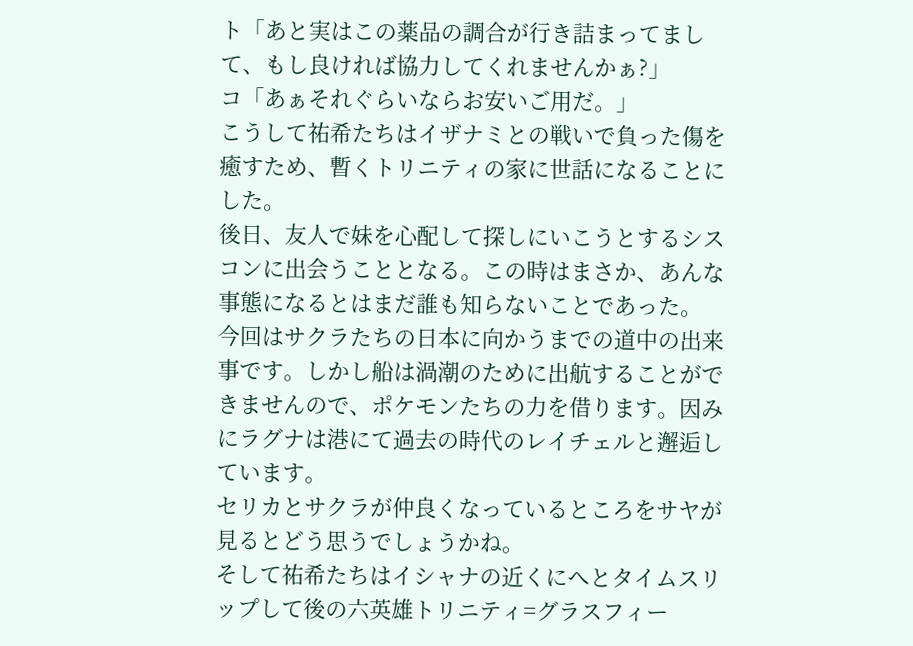ト「あと実はこの薬品の調合が行き詰まってまして、もし良ければ協力してくれませんかぁ?」
コ「あぁそれぐらいならお安いご用だ。」
こうして祐希たちはイザナミとの戦いで負った傷を癒すため、暫くトリニティの家に世話になることにした。
後日、友人で妹を心配して探しにいこうとするシスコンに出会うこととなる。この時はまさか、あんな事態になるとはまだ誰も知らないことであった。
今回はサクラたちの日本に向かうまでの道中の出来事です。しかし船は渦潮のために出航することができませんので、ポケモンたちの力を借ります。因みにラグナは港にて過去の時代のレイチェルと邂逅しています。
セリカとサクラが仲良くなっているところをサヤが見るとどう思うでしょうかね。
そして祐希たちはイシャナの近くにへとタイムスリップして後の六英雄トリニティ=グラスフィー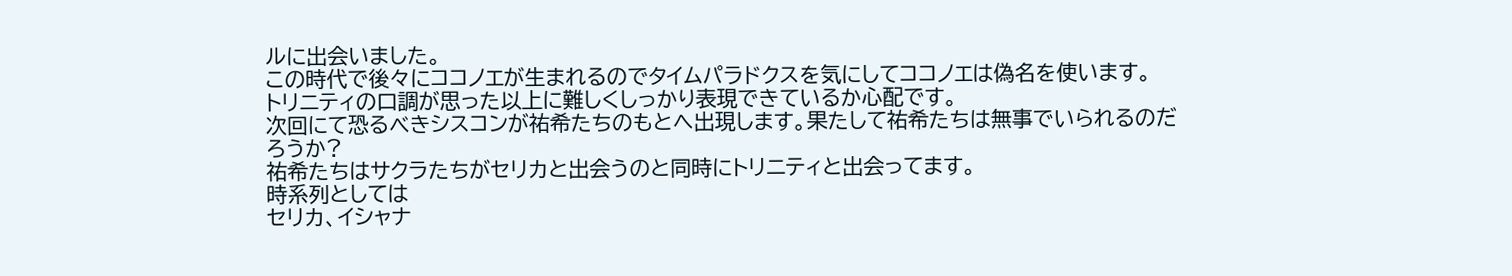ルに出会いました。
この時代で後々にココノエが生まれるのでタイムパラドクスを気にしてココノエは偽名を使います。
トリニティの口調が思った以上に難しくしっかり表現できているか心配です。
次回にて恐るべきシスコンが祐希たちのもとへ出現します。果たして祐希たちは無事でいられるのだろうか?
祐希たちはサクラたちがセリカと出会うのと同時にトリニティと出会ってます。
時系列としては
セリカ、イシャナ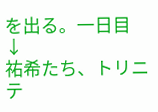を出る。一日目
↓
祐希たち、トリニテ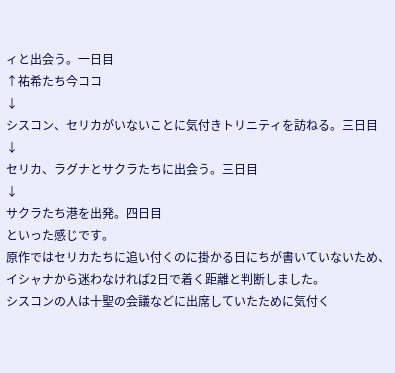ィと出会う。一日目
↑祐希たち今ココ
↓
シスコン、セリカがいないことに気付きトリニティを訪ねる。三日目
↓
セリカ、ラグナとサクラたちに出会う。三日目
↓
サクラたち港を出発。四日目
といった感じです。
原作ではセリカたちに追い付くのに掛かる日にちが書いていないため、イシャナから迷わなければ2日で着く距離と判断しました。
シスコンの人は十聖の会議などに出席していたために気付く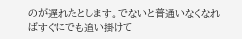のが遅れたとします。でないと普通いなくなればすぐにでも追い掛けて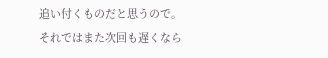追い付くものだと思うので。
それではまた次回も遅くなら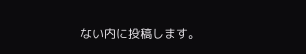ない内に投稿します。